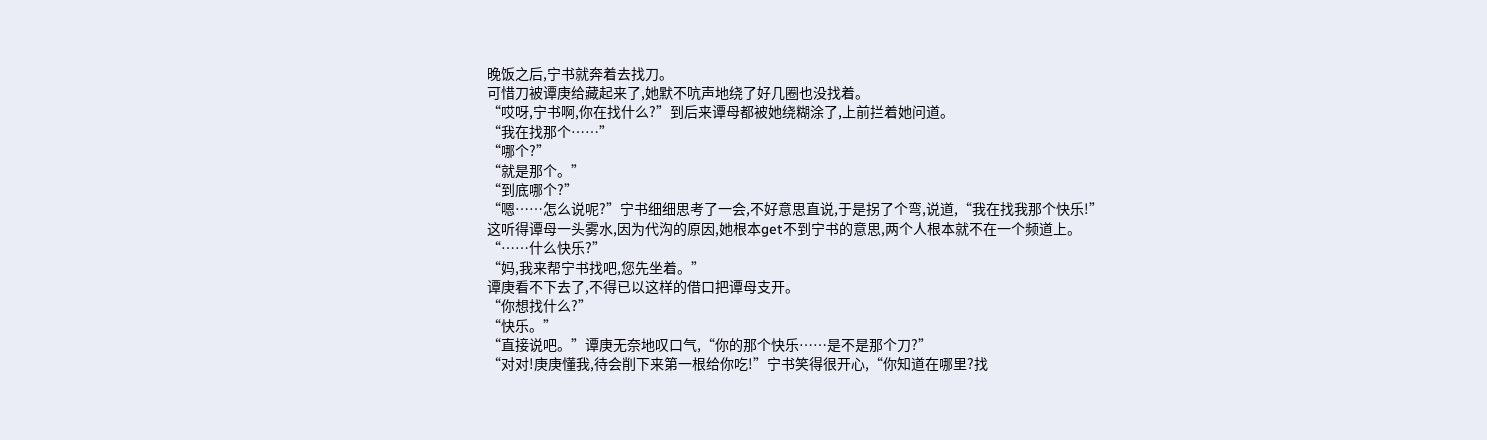晚饭之后,宁书就奔着去找刀。
可惜刀被谭庚给藏起来了,她默不吭声地绕了好几圈也没找着。
“哎呀,宁书啊,你在找什么?”到后来谭母都被她绕糊涂了,上前拦着她问道。
“我在找那个……”
“哪个?”
“就是那个。”
“到底哪个?”
“嗯……怎么说呢?”宁书细细思考了一会,不好意思直说,于是拐了个弯,说道,“我在找我那个快乐!”
这听得谭母一头雾水,因为代沟的原因,她根本get不到宁书的意思,两个人根本就不在一个频道上。
“……什么快乐?”
“妈,我来帮宁书找吧,您先坐着。”
谭庚看不下去了,不得已以这样的借口把谭母支开。
“你想找什么?”
“快乐。”
“直接说吧。”谭庚无奈地叹口气,“你的那个快乐……是不是那个刀?”
“对对!庚庚懂我,待会削下来第一根给你吃!”宁书笑得很开心,“你知道在哪里?找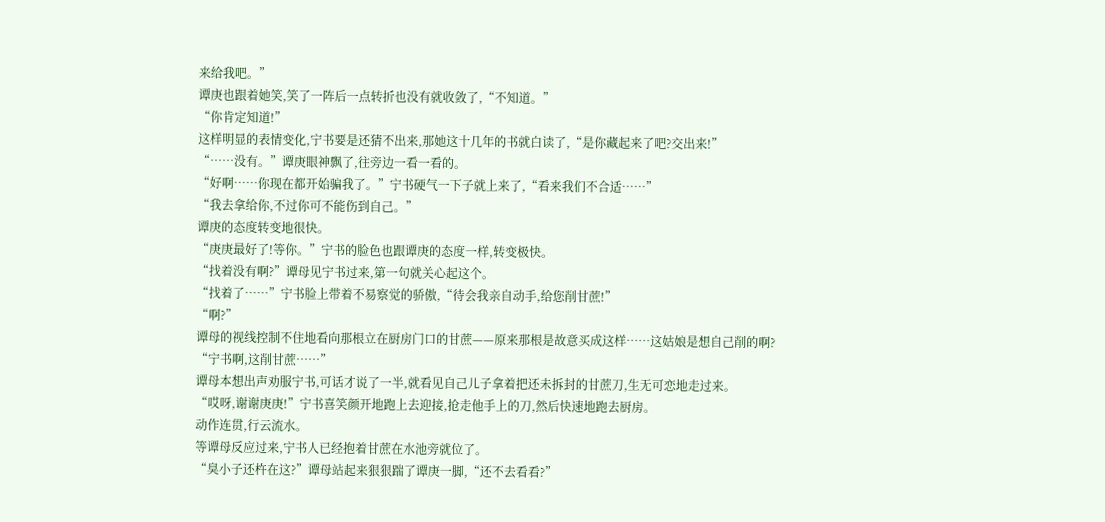来给我吧。”
谭庚也跟着她笑,笑了一阵后一点转折也没有就收敛了,“不知道。”
“你肯定知道!”
这样明显的表情变化,宁书要是还猜不出来,那她这十几年的书就白读了,“是你藏起来了吧?交出来!”
“……没有。”谭庚眼神飘了,往旁边一看一看的。
“好啊……你现在都开始骗我了。”宁书硬气一下子就上来了,“看来我们不合适……”
“我去拿给你,不过你可不能伤到自己。”
谭庚的态度转变地很快。
“庚庚最好了!等你。”宁书的脸色也跟谭庚的态度一样,转变极快。
“找着没有啊?”谭母见宁书过来,第一句就关心起这个。
“找着了……”宁书脸上带着不易察觉的骄傲,“待会我亲自动手,给您削甘蔗!”
“啊?”
谭母的视线控制不住地看向那根立在厨房门口的甘蔗——原来那根是故意买成这样……这姑娘是想自己削的啊?
“宁书啊,这削甘蔗……”
谭母本想出声劝服宁书,可话才说了一半,就看见自己儿子拿着把还未拆封的甘蔗刀,生无可恋地走过来。
“哎呀,谢谢庚庚!”宁书喜笑颜开地跑上去迎接,抢走他手上的刀,然后快速地跑去厨房。
动作连贯,行云流水。
等谭母反应过来,宁书人已经抱着甘蔗在水池旁就位了。
“臭小子还杵在这?”谭母站起来狠狠踹了谭庚一脚,“还不去看看?”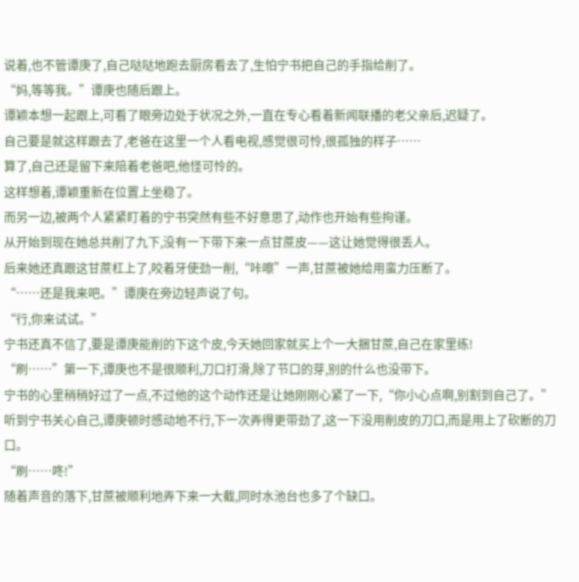说着,也不管谭庚了,自己哒哒地跑去厨房看去了,生怕宁书把自己的手指给削了。
“妈,等等我。”谭庚也随后跟上。
谭颖本想一起跟上,可看了眼旁边处于状况之外,一直在专心看着新闻联播的老父亲后,迟疑了。
自己要是就这样跟去了,老爸在这里一个人看电视,感觉很可怜,很孤独的样子……
算了,自己还是留下来陪着老爸吧,他怪可怜的。
这样想着,谭颖重新在位置上坐稳了。
而另一边,被两个人紧紧盯着的宁书突然有些不好意思了,动作也开始有些拘谨。
从开始到现在她总共削了九下,没有一下带下来一点甘蔗皮——这让她觉得很丢人。
后来她还真跟这甘蔗杠上了,咬着牙使劲一削,“咔嚓”一声,甘蔗被她给用蛮力压断了。
“……还是我来吧。”谭庚在旁边轻声说了句。
“行,你来试试。”
宁书还真不信了,要是谭庚能削的下这个皮,今天她回家就买上个一大捆甘蔗,自己在家里练!
“刷……”第一下,谭庚也不是很顺利,刀口打滑,除了节口的芽,别的什么也没带下。
宁书的心里稍稍好过了一点,不过他的这个动作还是让她刚刚心紧了一下,“你小心点啊,别割到自己了。”
听到宁书关心自己,谭庚顿时感动地不行,下一次弄得更带劲了,这一下没用削皮的刀口,而是用上了砍断的刀口。
“刷……咚!”
随着声音的落下,甘蔗被顺利地弄下来一大截,同时水池台也多了个缺口。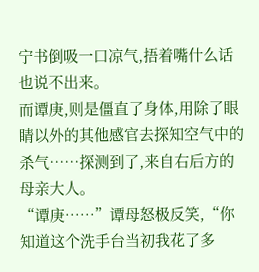宁书倒吸一口凉气,捂着嘴什么话也说不出来。
而谭庚,则是僵直了身体,用除了眼睛以外的其他感官去探知空气中的杀气……探测到了,来自右后方的母亲大人。
“谭庚……”谭母怒极反笑,“你知道这个洗手台当初我花了多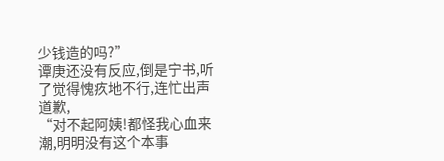少钱造的吗?”
谭庚还没有反应,倒是宁书,听了觉得愧疚地不行,连忙出声道歉,
“对不起阿姨!都怪我心血来潮,明明没有这个本事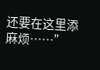还要在这里添麻烦……”